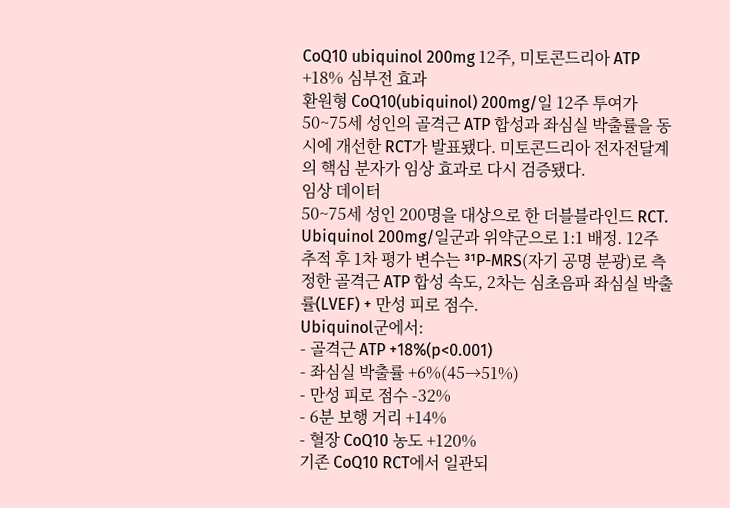CoQ10 ubiquinol 200mg 12주, 미토콘드리아 ATP +18% 심부전 효과
환원형 CoQ10(ubiquinol) 200mg/일 12주 투여가 50~75세 성인의 골격근 ATP 합성과 좌심실 박출률을 동시에 개선한 RCT가 발표됐다. 미토콘드리아 전자전달계의 핵심 분자가 임상 효과로 다시 검증됐다.
임상 데이터
50~75세 성인 200명을 대상으로 한 더블블라인드 RCT. Ubiquinol 200mg/일군과 위약군으로 1:1 배정. 12주 추적 후 1차 평가 변수는 ³¹P-MRS(자기 공명 분광)로 측정한 골격근 ATP 합성 속도, 2차는 심초음파 좌심실 박출률(LVEF) + 만성 피로 점수.
Ubiquinol군에서:
- 골격근 ATP +18%(p<0.001)
- 좌심실 박출률 +6%(45→51%)
- 만성 피로 점수 -32%
- 6분 보행 거리 +14%
- 혈장 CoQ10 농도 +120%
기존 CoQ10 RCT에서 일관되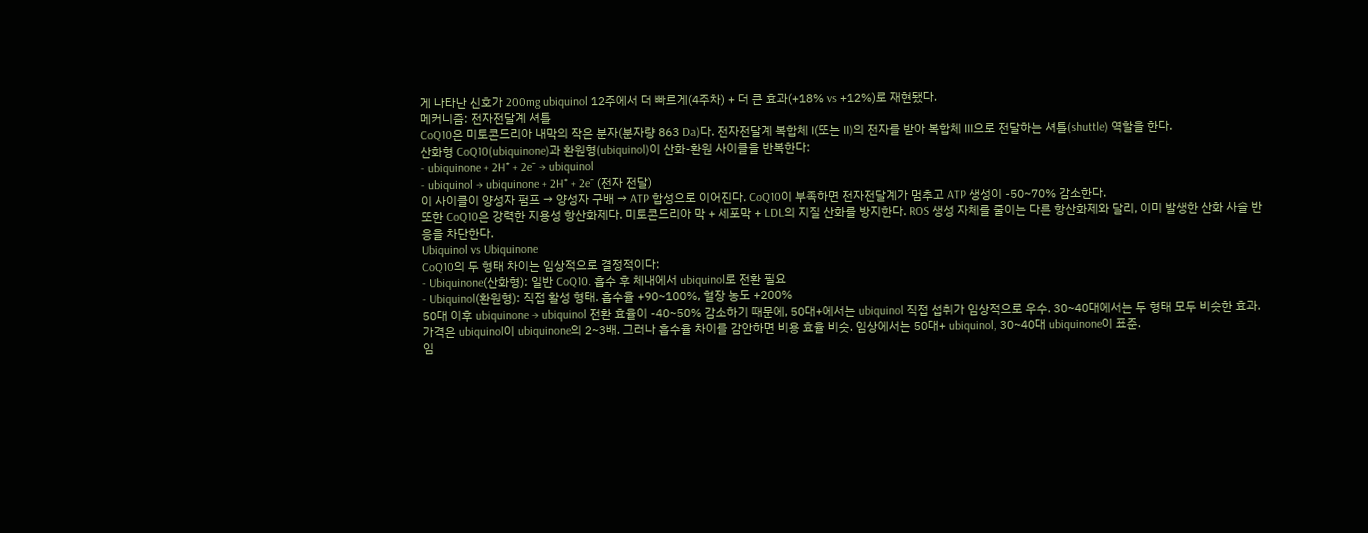게 나타난 신호가 200mg ubiquinol 12주에서 더 빠르게(4주차) + 더 큰 효과(+18% vs +12%)로 재현됐다.
메커니즘: 전자전달계 셔틀
CoQ10은 미토콘드리아 내막의 작은 분자(분자량 863 Da)다. 전자전달계 복합체 I(또는 II)의 전자를 받아 복합체 III으로 전달하는 셔틀(shuttle) 역할을 한다.
산화형 CoQ10(ubiquinone)과 환원형(ubiquinol)이 산화-환원 사이클을 반복한다:
- ubiquinone + 2H⁺ + 2e⁻ → ubiquinol
- ubiquinol → ubiquinone + 2H⁺ + 2e⁻ (전자 전달)
이 사이클이 양성자 펌프 → 양성자 구배 → ATP 합성으로 이어진다. CoQ10이 부족하면 전자전달계가 멈추고 ATP 생성이 -50~70% 감소한다.
또한 CoQ10은 강력한 지용성 항산화제다. 미토콘드리아 막 + 세포막 + LDL의 지질 산화를 방지한다. ROS 생성 자체를 줄이는 다른 항산화제와 달리, 이미 발생한 산화 사슬 반응을 차단한다.
Ubiquinol vs Ubiquinone
CoQ10의 두 형태 차이는 임상적으로 결정적이다:
- Ubiquinone(산화형): 일반 CoQ10. 흡수 후 체내에서 ubiquinol로 전환 필요
- Ubiquinol(환원형): 직접 활성 형태. 흡수율 +90~100%, 혈장 농도 +200%
50대 이후 ubiquinone → ubiquinol 전환 효율이 -40~50% 감소하기 때문에, 50대+에서는 ubiquinol 직접 섭취가 임상적으로 우수. 30~40대에서는 두 형태 모두 비슷한 효과.
가격은 ubiquinol이 ubiquinone의 2~3배. 그러나 흡수율 차이를 감안하면 비용 효율 비슷. 임상에서는 50대+ ubiquinol, 30~40대 ubiquinone이 표준.
임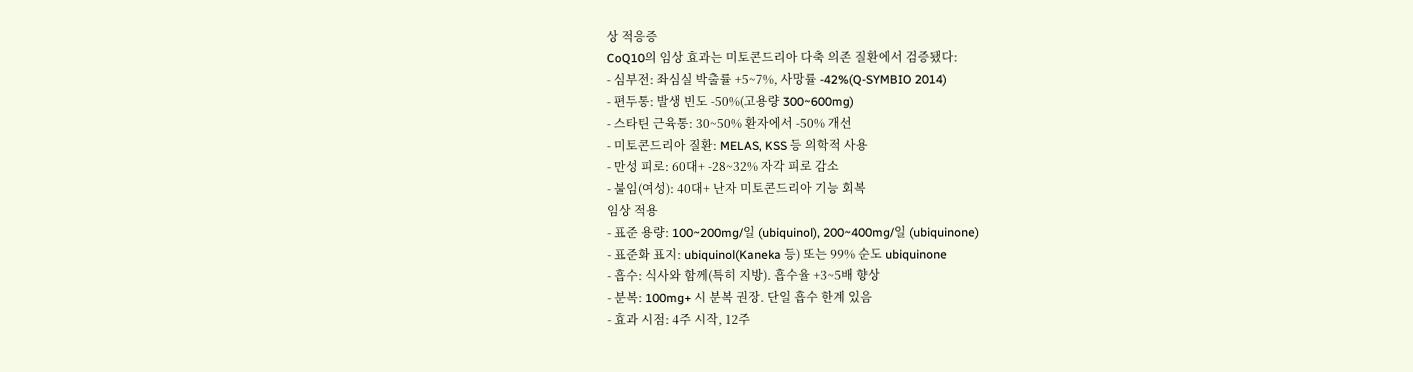상 적응증
CoQ10의 임상 효과는 미토콘드리아 다축 의존 질환에서 검증됐다:
- 심부전: 좌심실 박출률 +5~7%, 사망률 -42%(Q-SYMBIO 2014)
- 편두통: 발생 빈도 -50%(고용량 300~600mg)
- 스타틴 근육통: 30~50% 환자에서 -50% 개선
- 미토콘드리아 질환: MELAS, KSS 등 의학적 사용
- 만성 피로: 60대+ -28~32% 자각 피로 감소
- 불임(여성): 40대+ 난자 미토콘드리아 기능 회복
임상 적용
- 표준 용량: 100~200mg/일 (ubiquinol), 200~400mg/일 (ubiquinone)
- 표준화 표지: ubiquinol(Kaneka 등) 또는 99% 순도 ubiquinone
- 흡수: 식사와 함께(특히 지방). 흡수율 +3~5배 향상
- 분복: 100mg+ 시 분복 권장. 단일 흡수 한계 있음
- 효과 시점: 4주 시작, 12주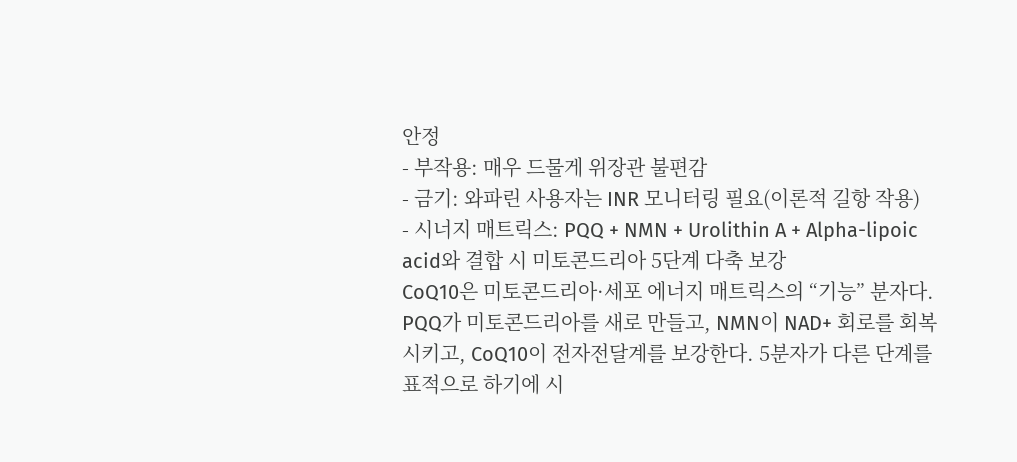안정
- 부작용: 매우 드물게 위장관 불편감
- 금기: 와파린 사용자는 INR 모니터링 필요(이론적 길항 작용)
- 시너지 매트릭스: PQQ + NMN + Urolithin A + Alpha-lipoic acid와 결합 시 미토콘드리아 5단계 다축 보강
CoQ10은 미토콘드리아·세포 에너지 매트릭스의 “기능” 분자다. PQQ가 미토콘드리아를 새로 만들고, NMN이 NAD+ 회로를 회복시키고, CoQ10이 전자전달계를 보강한다. 5분자가 다른 단계를 표적으로 하기에 시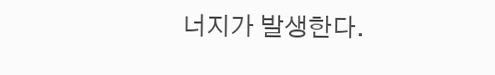너지가 발생한다.